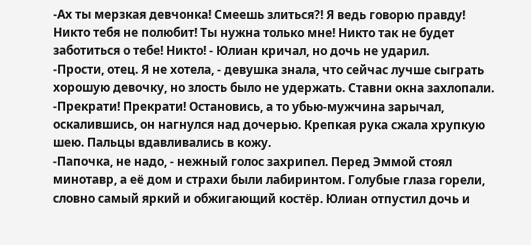-Ах ты мерзкая девчонка! Смеешь злиться?! Я ведь говорю правду! Никто тебя не полюбит! Ты нужна только мне! Никто так не будет заботиться о тебе! Никто! - Юлиан кричал, но дочь не ударил.
-Прости, отец. Я не хотела, - девушка знала, что сейчас лучше сыграть хорошую девочку, но злость было не удержать. Ставни окна захлопали.
-Прекрати! Прекрати! Остановись, а то убью-мужчина зарычал, оскалившись, он нагнулся над дочерью. Крепкая рука сжала хрупкую шею. Пальцы вдавливались в кожу.
-Папочка, не надо, - нежный голос захрипел. Перед Эммой стоял минотавр, а её дом и страхи были лабиринтом. Голубые глаза горели, словно самый яркий и обжигающий костёр. Юлиан отпустил дочь и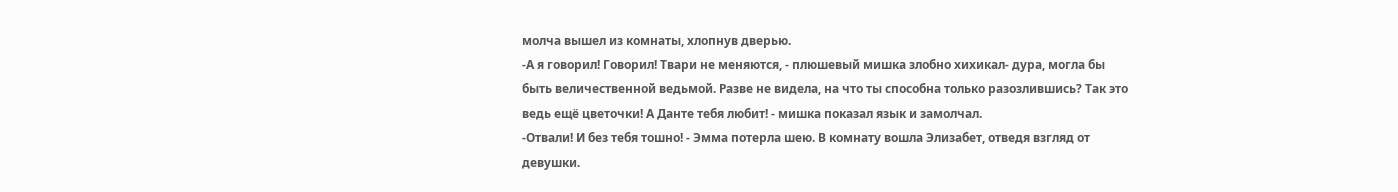молча вышел из комнаты, хлопнув дверью.
-А я говорил! Говорил! Твари не меняются, - плюшевый мишка злобно хихикал- дура, могла бы быть величественной ведьмой. Разве не видела, на что ты способна только разозлившись? Так это ведь ещё цветочки! А Данте тебя любит! - мишка показал язык и замолчал.
-Отвали! И без тебя тошно! - Эмма потерла шею. В комнату вошла Элизабет, отведя взгляд от девушки.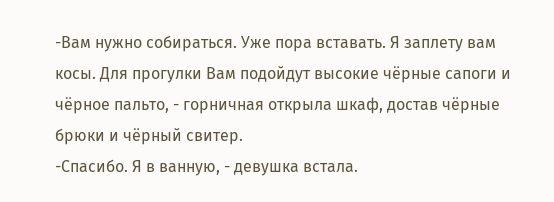-Вам нужно собираться. Уже пора вставать. Я заплету вам косы. Для прогулки Вам подойдут высокие чёрные сапоги и чёрное пальто, - горничная открыла шкаф, достав чёрные брюки и чёрный свитер.
-Спасибо. Я в ванную, - девушка встала.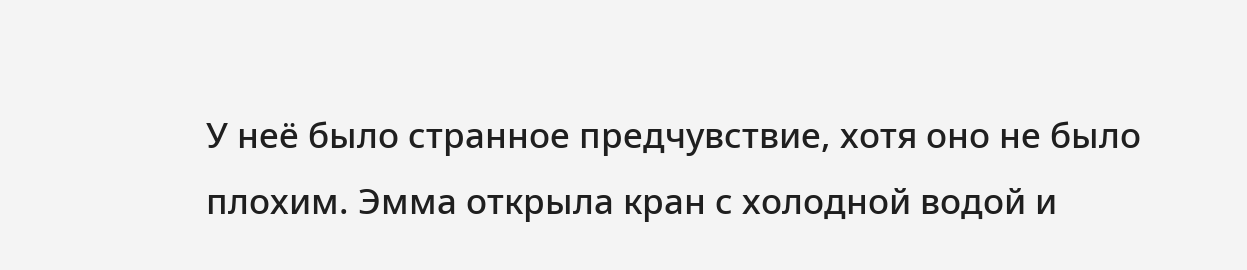У неё было странное предчувствие, хотя оно не было плохим. Эмма открыла кран с холодной водой и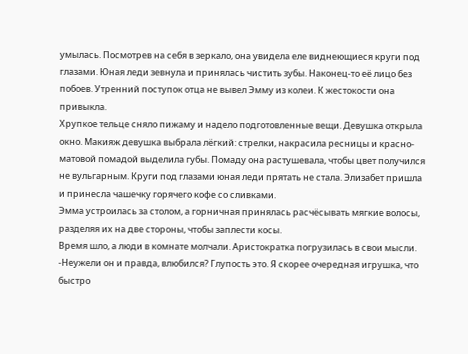умылась. Посмотрев на себя в зеркало, она увидела еле виднеющиеся круги под глазами. Юная леди зевнула и принялась чистить зубы. Наконец-то её лицо без побоев. Утренний поступок отца не вывел Эмму из колеи. К жестокости она привыкла.
Хрупкое тельце сняло пижаму и надело подготовленные вещи. Девушка открыла окно. Макияж девушка выбрала лёгкий: стрелки, накрасила ресницы и красно-матовой помадой выделила губы. Помаду она растушевала, чтобы цвет получился не вульгарным. Круги под глазами юная леди прятать не стала. Элизабет пришла и принесла чашечку горячего кофе со сливками.
Эмма устроилась за столом, а горничная принялась расчёсывать мягкие волосы, разделяя их на две стороны, чтобы заплести косы.
Время шло, а люди в комнате молчали. Аристократка погрузилась в свои мысли.
-Неужели он и правда, влюбился? Глупость это. Я скорее очередная игрушка, что быстро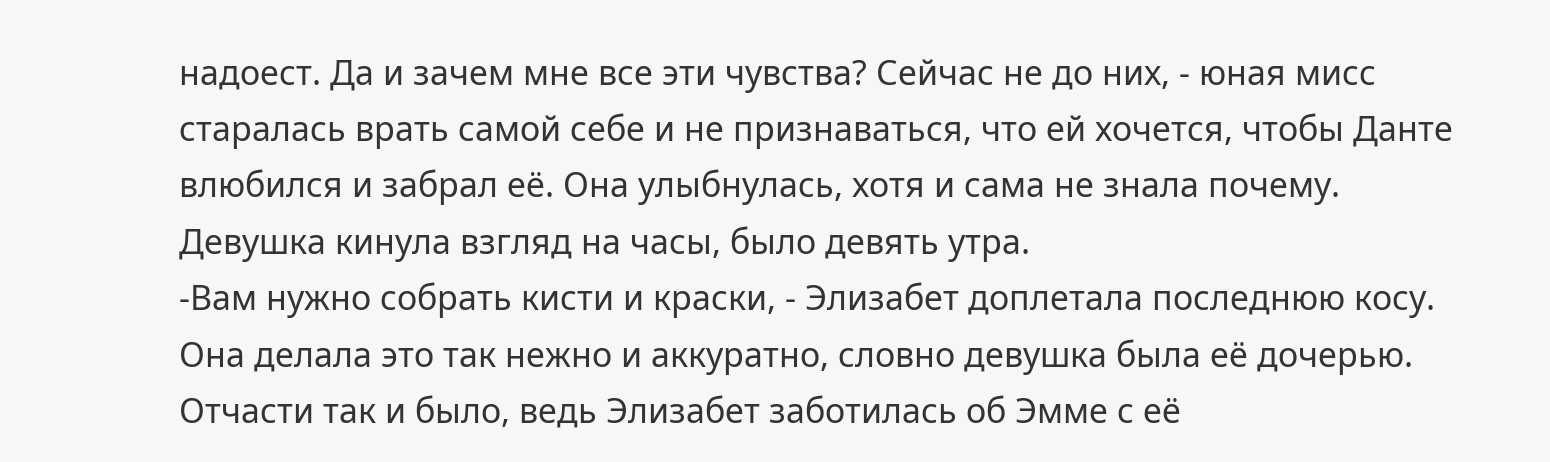надоест. Да и зачем мне все эти чувства? Сейчас не до них, - юная мисс старалась врать самой себе и не признаваться, что ей хочется, чтобы Данте влюбился и забрал её. Она улыбнулась, хотя и сама не знала почему. Девушка кинула взгляд на часы, было девять утра.
-Вам нужно собрать кисти и краски, - Элизабет доплетала последнюю косу. Она делала это так нежно и аккуратно, словно девушка была её дочерью. Отчасти так и было, ведь Элизабет заботилась об Эмме с её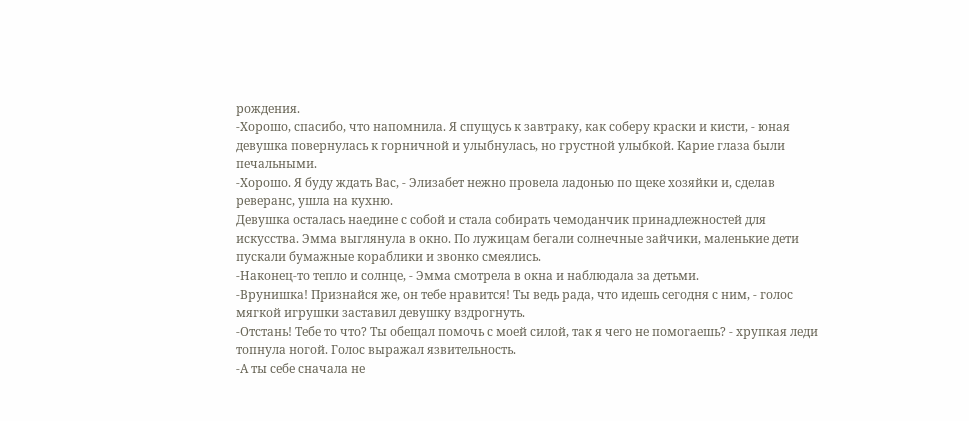рождения.
-Хорошо, спасибо, что напомнила. Я спущусь к завтраку, как соберу краски и кисти, - юная девушка повернулась к горничной и улыбнулась, но грустной улыбкой. Карие глаза были печальными.
-Хорошо. Я буду ждать Вас, - Элизабет нежно провела ладонью по щеке хозяйки и, сделав реверанс, ушла на кухню.
Девушка осталась наедине с собой и стала собирать чемоданчик принадлежностей для искусства. Эмма выглянула в окно. По лужицам бегали солнечные зайчики, маленькие дети пускали бумажные кораблики и звонко смеялись.
-Наконец-то тепло и солнце, - Эмма смотрела в окна и наблюдала за детьми.
-Врунишка! Признайся же, он тебе нравится! Ты ведь рада, что идешь сегодня с ним, - голос мягкой игрушки заставил девушку вздрогнуть.
-Отстань! Тебе то что? Ты обещал помочь с моей силой, так я чего не помогаешь? - хрупкая леди топнула ногой. Голос выражал язвительность.
-А ты себе сначала не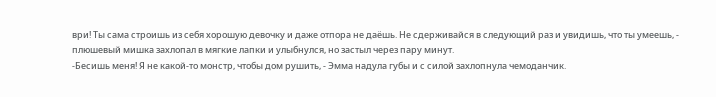ври! Ты сама строишь из себя хорошую девочку и даже отпора не даёшь. Не сдерживайся в следующий раз и увидишь, что ты умеешь, - плюшевый мишка захлопал в мягкие лапки и улыбнулся, но застыл через пару минут.
-Бесишь меня! Я не какой-то монстр, чтобы дом рушить, - Эмма надула губы и с силой захлопнула чемоданчик.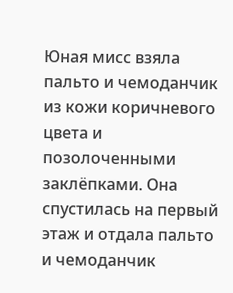Юная мисс взяла пальто и чемоданчик из кожи коричневого цвета и позолоченными заклёпками. Она спустилась на первый этаж и отдала пальто и чемоданчик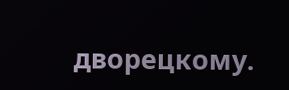дворецкому.